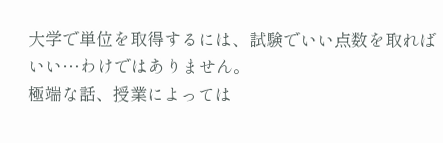大学で単位を取得するには、試験でいい点数を取ればいい…わけではありません。
極端な話、授業によっては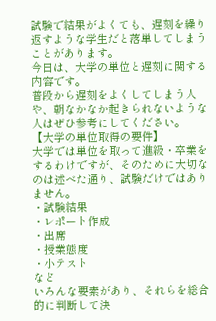試験で結果がよくても、遅刻を繰り返すような学生だと落単してしまうことがあります。
今日は、大学の単位と遅刻に関する内容です。
普段から遅刻をよくしてしまう人や、朝なかなか起きられないような人はぜひ参考にしてください。
【大学の単位取得の要件】
大学では単位を取って進級・卒業をするわけですが、そのために大切なのは述べた通り、試験だけではありません。
・試験結果
・レポート作成
・出席
・授業態度
・小テスト
など
いろんな要素があり、それらを総合的に判断して決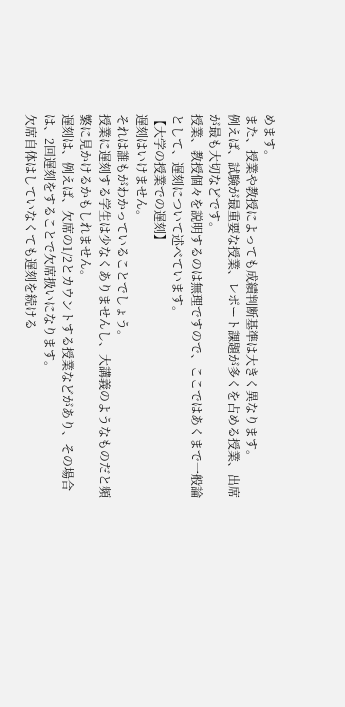めます。
また、授業や教授によっても成績判断基準は大きく異なります。
例えば、試験が最重要な授業、レポート課題が多くを占める授業、出席が最も大切などです。
授業、教授個々を説明するのは無理ですので、ここではあくまで一般論として、遅刻について述べています。
【大学の授業での遅刻】
遅刻はいけません。
それは誰もがわかっていることでしょう。
授業に遅刻する学生は少なくありませんし、大講義のようなものだと頻繁に見かけるかもしれません。
遅刻は、例えば、欠席の1/2とカウントする授業などがあり、その場合は、2回遅刻をすることで欠席扱いになります。
欠席自体はしていなくても遅刻を続ける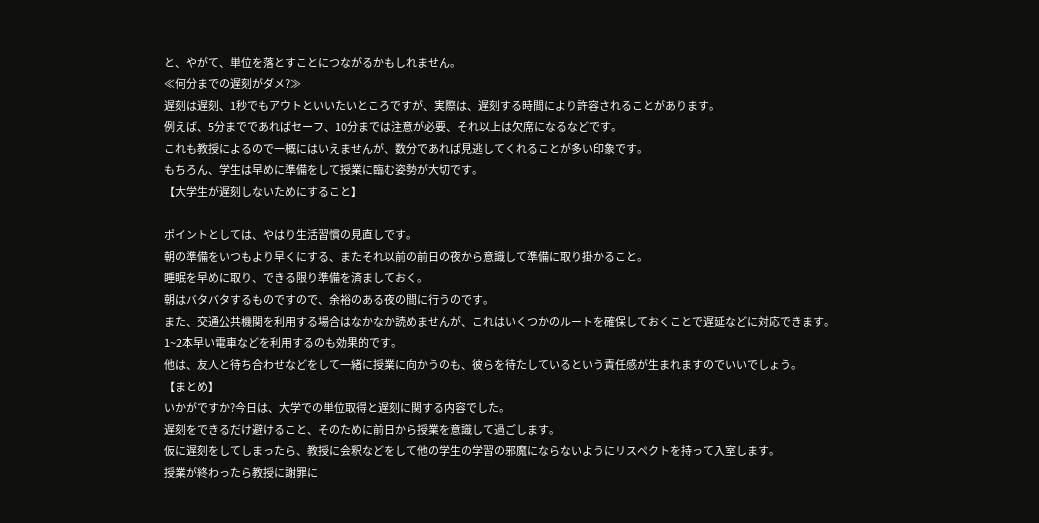と、やがて、単位を落とすことにつながるかもしれません。
≪何分までの遅刻がダメ?≫
遅刻は遅刻、1秒でもアウトといいたいところですが、実際は、遅刻する時間により許容されることがあります。
例えば、5分までであればセーフ、10分までは注意が必要、それ以上は欠席になるなどです。
これも教授によるので一概にはいえませんが、数分であれば見逃してくれることが多い印象です。
もちろん、学生は早めに準備をして授業に臨む姿勢が大切です。
【大学生が遅刻しないためにすること】

ポイントとしては、やはり生活習慣の見直しです。
朝の準備をいつもより早くにする、またそれ以前の前日の夜から意識して準備に取り掛かること。
睡眠を早めに取り、できる限り準備を済ましておく。
朝はバタバタするものですので、余裕のある夜の間に行うのです。
また、交通公共機関を利用する場合はなかなか読めませんが、これはいくつかのルートを確保しておくことで遅延などに対応できます。
1~2本早い電車などを利用するのも効果的です。
他は、友人と待ち合わせなどをして一緒に授業に向かうのも、彼らを待たしているという責任感が生まれますのでいいでしょう。
【まとめ】
いかがですか?今日は、大学での単位取得と遅刻に関する内容でした。
遅刻をできるだけ避けること、そのために前日から授業を意識して過ごします。
仮に遅刻をしてしまったら、教授に会釈などをして他の学生の学習の邪魔にならないようにリスペクトを持って入室します。
授業が終わったら教授に謝罪に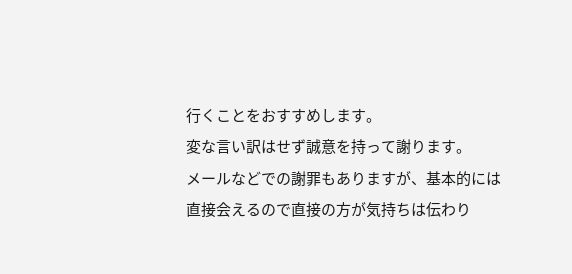行くことをおすすめします。
変な言い訳はせず誠意を持って謝ります。
メールなどでの謝罪もありますが、基本的には直接会えるので直接の方が気持ちは伝わり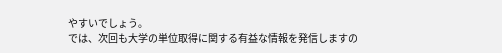やすいでしょう。
では、次回も大学の単位取得に関する有益な情報を発信しますの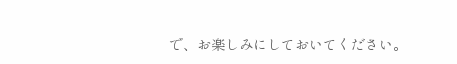で、お楽しみにしておいてください。